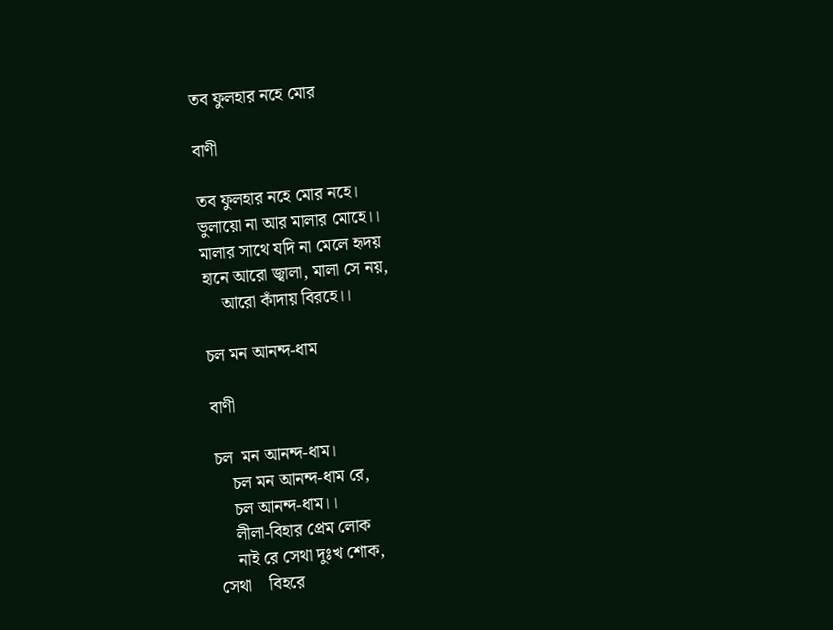তব ফুলহার নহে মোর

বাণী

তব ফুলহার নহে মোর নহে।
ভুলায়ো না আর মালার মোহে।।
মালার সাথে যদি না মেলে হৃদয়
হানে আরো জ্বালা, মালা সে নয়,
    আরো কাঁদায় বিরহে।।

চল মন আনন্দ-ধাম

বাণী

চল  মন আনন্দ-ধাম।
    চল মন আনন্দ-ধাম রে,
    চল আনন্দ-ধাম।।
    লীলা-বিহার প্রেম লোক
    নাই রে সেথা দুঃখ শোক,
সেথা    বিহরে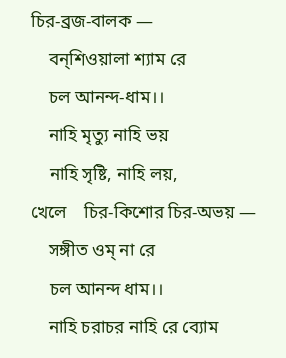চির-ব্রজ-বালক —
    বন্‌শিওয়ালা শ্যাম রে
    চল আনন্দ-ধাম।।
    নাহি মৃত্যু নাহি ভয়
    নাহি সৃষ্টি, নাহি লয়,
খেলে    চির-কিশোর চির-অভয় —
    সঙ্গীত ওম্ না রে
    চল আনন্দ ধাম।।
    নাহি চরাচর নাহি রে ব্যোম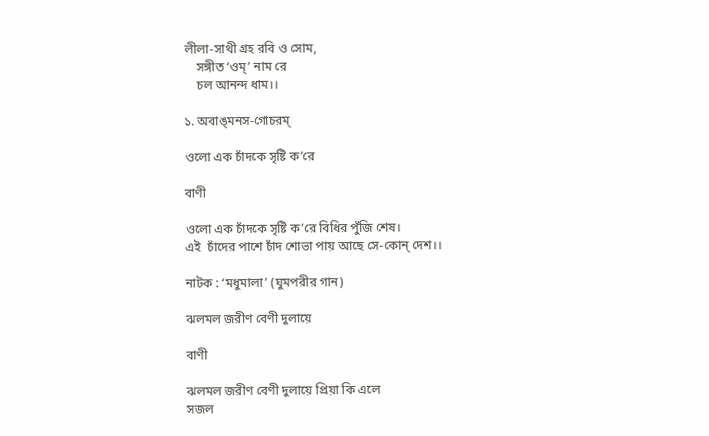লীলা-সাথী গ্রহ রবি ও সোম,
    সঙ্গীত ‘ওম্’ নাম রে
    চল আনন্দ ধাম।।

১. অবাঙ্‌মনস-গোচরম্‌

ওলো এক চাঁদকে সৃষ্টি ক’রে

বাণী

ওলো এক চাঁদকে সৃষ্টি ক’রে বিধির পুঁজি শেষ।
এই  চাঁদের পাশে চাঁদ শোভা পায় আছে সে-কোন্ দেশ।।

নাটক : ‘মধুমালা’ (ঘুমপরীর গান)

ঝলমল জরীণ বেণী দুলায়ে

বাণী

ঝলমল জরীণ বেণী দুলায়ে প্রিয়া কি এলে
সজল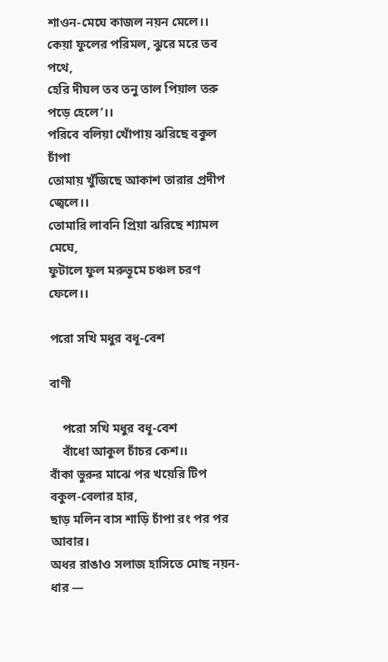শাওন-মেঘে কাজল নয়ন মেলে।।
কেয়া ফুলের পরিমল, ঝুরে মরে তব পথে,
হেরি দীঘল তব তনু তাল পিয়াল তরু পড়ে হেলে’।।
পরিবে বলিয়া খোঁপায় ঝরিছে বকুল চাঁপা
তোমায় খুঁজিছে আকাশ তারার প্রদীপ জ্বেলে।।
তোমারি লাবনি প্রিয়া ঝরিছে শ্যামল মেঘে,
ফুটালে ফুল মরুভূমে চঞ্চল চরণ ফেলে।।

পরো সখি মধুর বধূ-বেশ

বাণী

    পরো সখি মধুর বধূ-বেশ
    বাঁধো আকুল চাঁচর কেশ।।
বাঁকা ভুরুর মাঝে পর খয়েরি টিপ বকুল-বেলার হার,
ছাড় মলিন বাস শাড়ি চাঁপা রং পর পর আবার।
অধর রাঙাও সলাজ হাসিতে মোছ নয়ন-ধার —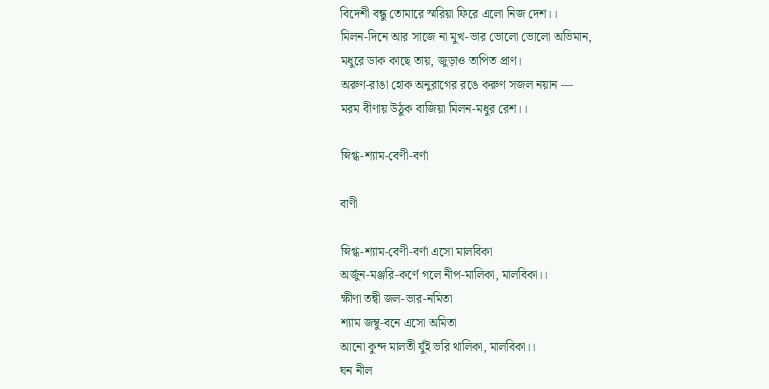বিদেশী বন্ধু তোমারে স্মরিয়া ফিরে এলো নিজ দেশ।।
মিলন-দিনে আর সাজে না মুখ-ভার ভোলো ভোলো অভিমান,
মধুরে ডাক কাছে তায়, জুড়াও তাপিত প্রাণ।
অরুণ-রাঙা হোক অনুরাগের রঙে করুণ সজল নয়ান —
মরম বীণায় উঠুক বাজিয়া মিলন-মধুর রেশ।।

স্নিগ্ধ-শ্যাম-বেণী-বর্ণা

বাণী

স্নিগ্ধ-শ্যাম-বেণী-বর্ণা এসো মালবিকা
অর্জুন-মঞ্জরি-কর্ণে গলে নীপ-মালিকা, মালবিকা।।
ক্ষীণা তন্বী জল-ভার-নমিতা
শ্যাম জম্বু-বনে এসো অমিতা
আনো কুন্দ মালতী যুঁই ভরি থালিকা, মালবিকা।।
ঘন নীল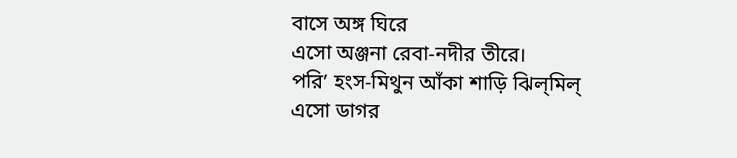বাসে অঙ্গ ঘিরে
এসো অঞ্জনা রেবা-নদীর তীরে।
পরি’ হংস-মিথুন আঁকা শাড়ি ঝিল্‌মিল্‌
এসো ডাগর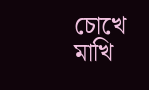চোখে মাখি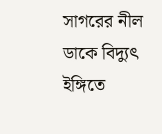সাগরের নীল
ডাকে বিদ্যুৎ ইঙ্গিতে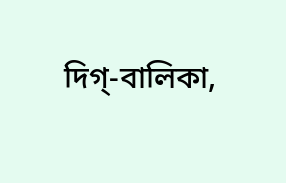দিগ্‌-বালিকা,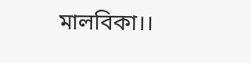মালবিকা।।